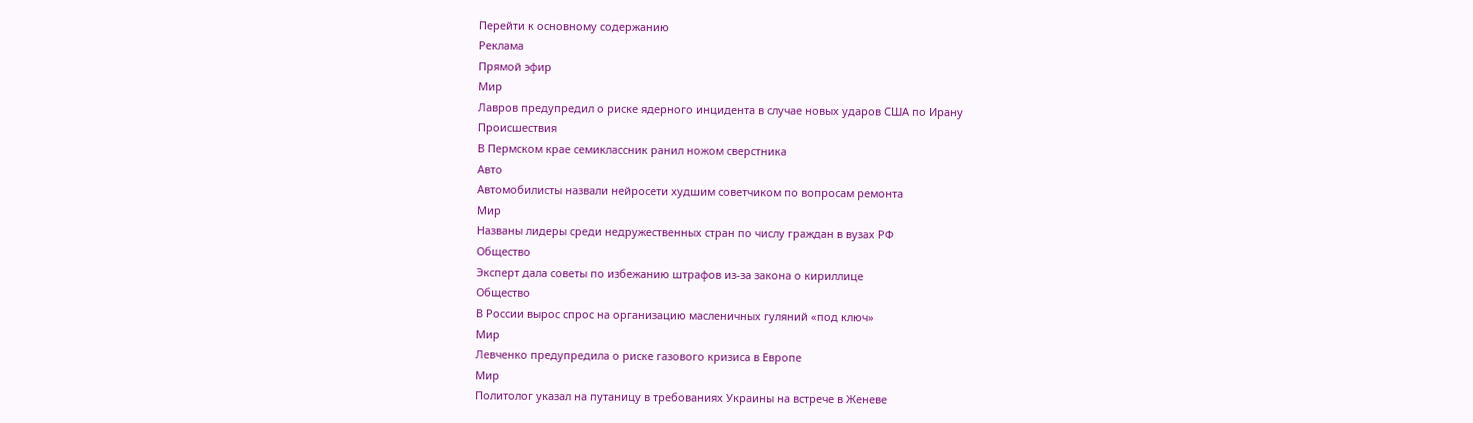Перейти к основному содержанию
Реклама
Прямой эфир
Мир
Лавров предупредил о риске ядерного инцидента в случае новых ударов США по Ирану
Происшествия
В Пермском крае семиклассник ранил ножом сверстника
Авто
Автомобилисты назвали нейросети худшим советчиком по вопросам ремонта
Мир
Названы лидеры среди недружественных стран по числу граждан в вузах РФ
Общество
Эксперт дала советы по избежанию штрафов из-за закона о кириллице
Общество
В России вырос спрос на организацию масленичных гуляний «под ключ»
Мир
Левченко предупредила о риске газового кризиса в Европе
Мир
Политолог указал на путаницу в требованиях Украины на встрече в Женеве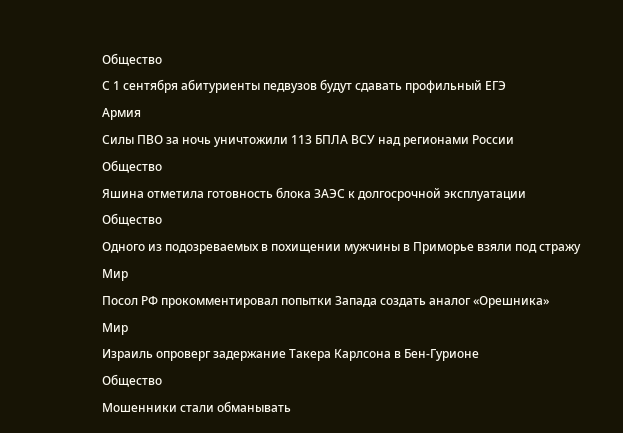Общество
С 1 сентября абитуриенты педвузов будут сдавать профильный ЕГЭ
Армия
Силы ПВО за ночь уничтожили 113 БПЛА ВСУ над регионами России
Общество
Яшина отметила готовность блока ЗАЭС к долгосрочной эксплуатации
Общество
Одного из подозреваемых в похищении мужчины в Приморье взяли под стражу
Мир
Посол РФ прокомментировал попытки Запада создать аналог «Орешника»
Мир
Израиль опроверг задержание Такера Карлсона в Бен-Гурионе
Общество
Мошенники стали обманывать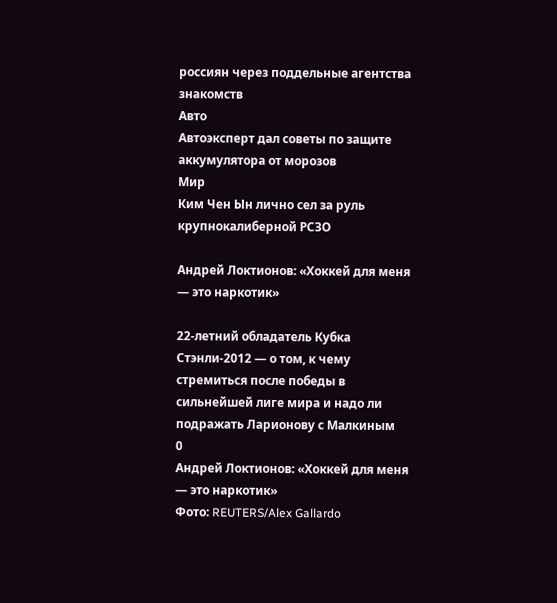россиян через поддельные агентства знакомств
Авто
Автоэксперт дал советы по защите аккумулятора от морозов
Мир
Ким Чен Ын лично сел за руль крупнокалиберной РСЗО

Андрей Локтионов: «Хоккей для меня — это наркотик»

22-летний обладатель Кубка Стэнли-2012 — о том, к чему стремиться после победы в сильнейшей лиге мира и надо ли подражать Ларионову с Малкиным
0
Андрей Локтионов: «Хоккей для меня — это наркотик»
Фото: REUTERS/Alex Gallardo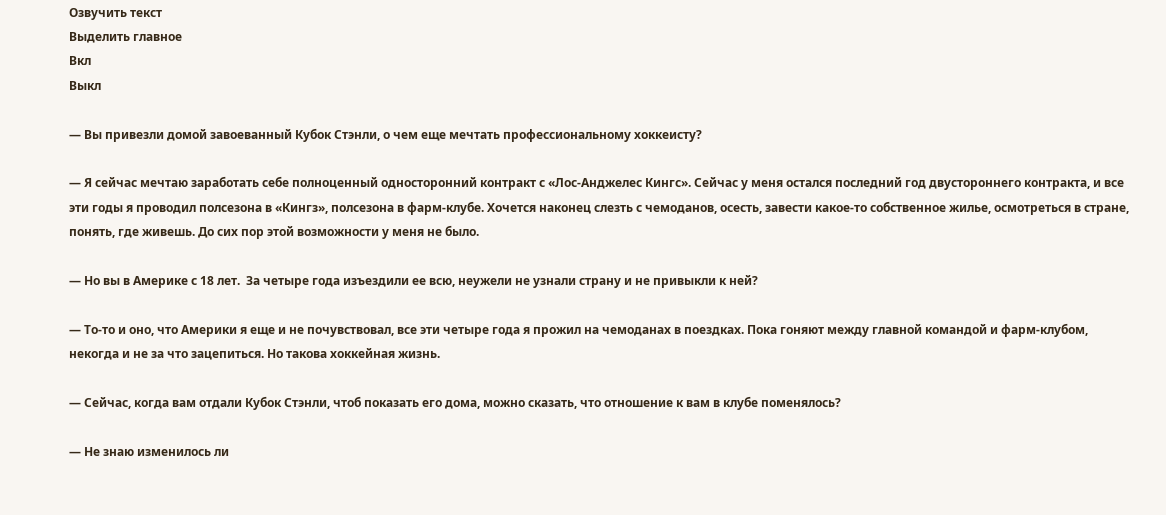Озвучить текст
Выделить главное
Вкл
Выкл

— Вы привезли домой завоеванный Кубок Стэнли, о чем еще мечтать профессиональному хоккеисту?

— Я сейчас мечтаю заработать себе полноценный односторонний контракт с «Лос-Анджелес Кингс». Сейчас у меня остался последний год двустороннего контракта, и все эти годы я проводил полсезона в «Кингз», полсезона в фарм-клубе. Хочется наконец слезть с чемоданов, осесть, завести какое-то собственное жилье, осмотреться в стране, понять, где живешь. До сих пор этой возможности у меня не было.

— Но вы в Америке с 18 лет.  За четыре года изъездили ее всю, неужели не узнали страну и не привыкли к ней?

— То-то и оно, что Америки я еще и не почувствовал, все эти четыре года я прожил на чемоданах в поездках. Пока гоняют между главной командой и фарм-клубом, некогда и не за что зацепиться. Но такова хоккейная жизнь.

— Сейчас, когда вам отдали Кубок Стэнли, чтоб показать его дома, можно сказать, что отношение к вам в клубе поменялось?

— Не знаю изменилось ли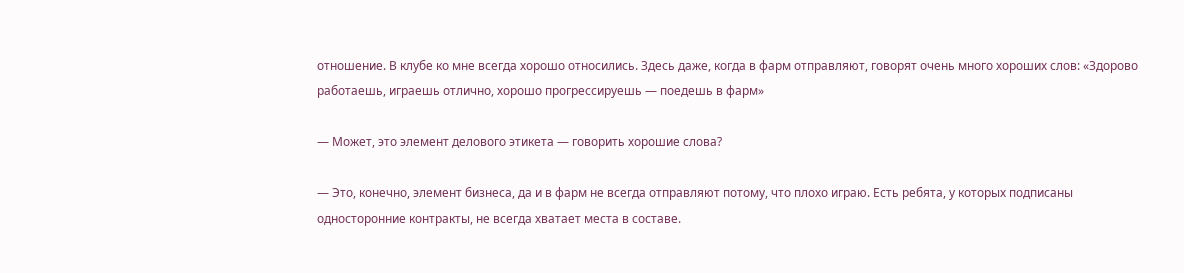отношение. В клубе ко мне всегда хорошо относились. Здесь даже, когда в фарм отправляют, говорят очень много хороших слов: «Здорово работаешь, играешь отлично, хорошо прогрессируешь — поедешь в фарм»

— Может, это элемент делового этикета — говорить хорошие слова?

— Это, конечно, элемент бизнеса, да и в фарм не всегда отправляют потому, что плохо играю. Есть ребята, у которых подписаны односторонние контракты, не всегда хватает места в составе.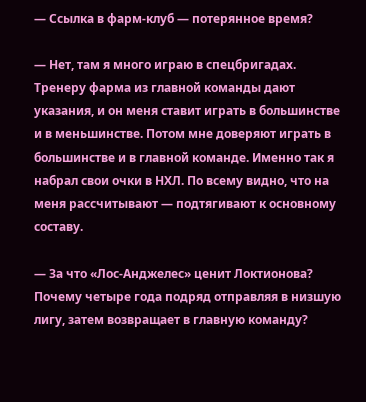— Ссылка в фарм-клуб — потерянное время?

— Нет, там я много играю в спецбригадах. Тренеру фарма из главной команды дают указания, и он меня ставит играть в большинстве и в меньшинстве. Потом мне доверяют играть в большинстве и в главной команде. Именно так я набрал свои очки в НХЛ. По всему видно, что на меня рассчитывают — подтягивают к основному составу.

— За что «Лос-Анджелес» ценит Локтионова? Почему четыре года подряд отправляя в низшую лигу, затем возвращает в главную команду?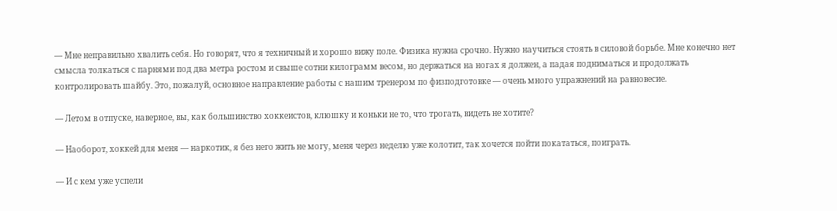— Мне неправильно хвалить себя. Но говорят, что я техничный и хорошо вижу поле. Физика нужна срочно. Нужно научиться стоять в силовой борьбе. Мне конечно нет смысла толкаться с парнями под два метра ростом и свыше сотни килограмм весом, но держаться на ногах я должен, а падая подниматься и продолжать контролировать шайбу. Это, пожалуй, основное направление работы с нашим тренером по физподготовке — очень много упражнений на равновесие.

— Летом в отпуске, наверное, вы, как большинство хоккеистов, клюшку и коньки не то, что трогать, видеть не хотите?

— Наоборот, хоккей для меня — наркотик, я без него жить не могу, меня через неделю уже колотит, так хочется пойти покататься, поиграть.

— И с кем уже успели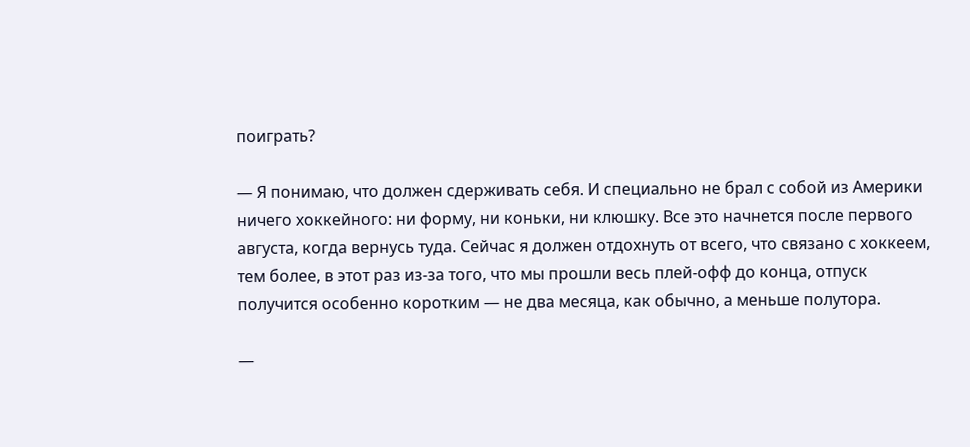поиграть?

— Я понимаю, что должен сдерживать себя. И специально не брал с собой из Америки ничего хоккейного: ни форму, ни коньки, ни клюшку. Все это начнется после первого августа, когда вернусь туда. Сейчас я должен отдохнуть от всего, что связано с хоккеем, тем более, в этот раз из-за того, что мы прошли весь плей-офф до конца, отпуск получится особенно коротким — не два месяца, как обычно, а меньше полутора.

—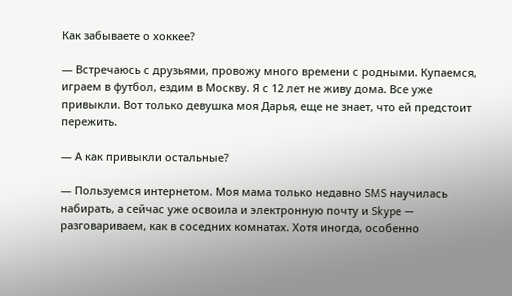Как забываете о хоккее?

— Встречаюсь с друзьями, провожу много времени с родными. Купаемся, играем в футбол, ездим в Москву. Я с 12 лет не живу дома. Все уже привыкли. Вот только девушка моя Дарья, еще не знает, что ей предстоит пережить.

— А как привыкли остальные?

— Пользуемся интернетом. Моя мама только недавно SMS научилась набирать, а сейчас уже освоила и электронную почту и Skype — разговариваем, как в соседних комнатах. Хотя иногда, особенно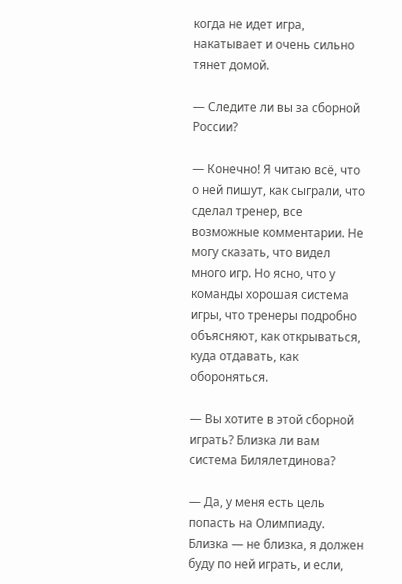когда не идет игра, накатывает и очень сильно тянет домой.

— Следите ли вы за сборной России?

— Конечно! Я читаю всё, что о ней пишут, как сыграли, что сделал тренер, все возможные комментарии. Не могу сказать, что видел много игр. Но ясно, что у команды хорошая система игры, что тренеры подробно объясняют, как открываться, куда отдавать, как обороняться.

— Вы хотите в этой сборной играть? Близка ли вам система Билялетдинова?

— Да, у меня есть цель попасть на Олимпиаду. Близка — не близка, я должен буду по ней играть, и если,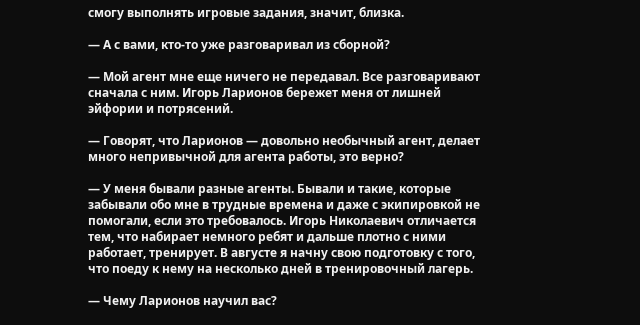смогу выполнять игровые задания, значит, близка.

— А с вами, кто-то уже разговаривал из сборной?

— Мой агент мне еще ничего не передавал. Все разговаривают сначала с ним. Игорь Ларионов бережет меня от лишней эйфории и потрясений.

— Говорят, что Ларионов — довольно необычный агент, делает много непривычной для агента работы, это верно?

— У меня бывали разные агенты. Бывали и такие, которые забывали обо мне в трудные времена и даже с экипировкой не помогали, если это требовалось. Игорь Николаевич отличается тем, что набирает немного ребят и дальше плотно с ними работает, тренирует. В августе я начну свою подготовку с того, что поеду к нему на несколько дней в тренировочный лагерь.

— Чему Ларионов научил вас?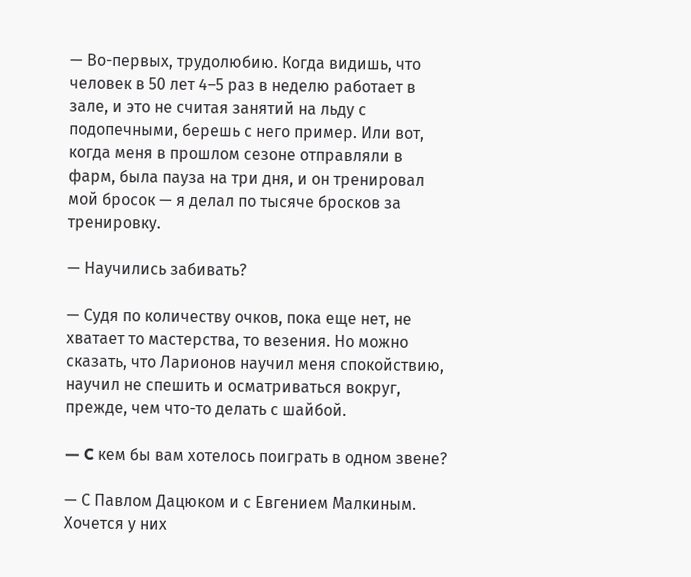— Во-первых, трудолюбию. Когда видишь, что человек в 50 лет 4–5 раз в неделю работает в зале, и это не считая занятий на льду с подопечными, берешь с него пример. Или вот, когда меня в прошлом сезоне отправляли в фарм, была пауза на три дня, и он тренировал мой бросок — я делал по тысяче бросков за тренировку.

— Научились забивать?

— Судя по количеству очков, пока еще нет, не хватает то мастерства, то везения. Но можно сказать, что Ларионов научил меня спокойствию, научил не спешить и осматриваться вокруг, прежде, чем что-то делать с шайбой.

— C кем бы вам хотелось поиграть в одном звене?

— С Павлом Дацюком и с Евгением Малкиным. Хочется у них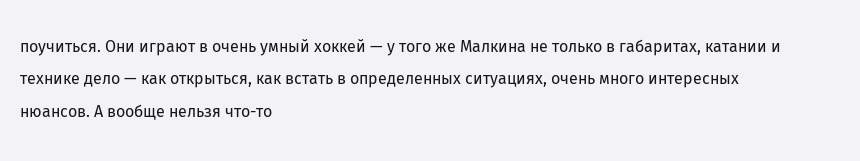поучиться. Они играют в очень умный хоккей — у того же Малкина не только в габаритах, катании и технике дело — как открыться, как встать в определенных ситуациях, очень много интересных нюансов. А вообще нельзя что-то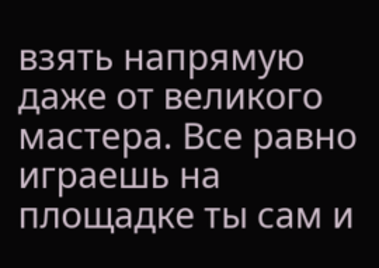взять напрямую даже от великого мастера. Все равно играешь на площадке ты сам и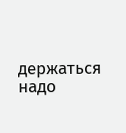держаться надо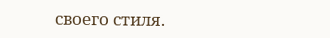своего стиля.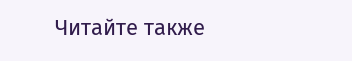Читайте также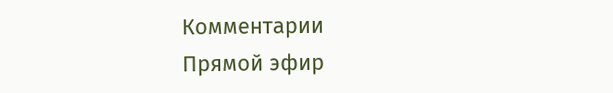Комментарии
Прямой эфир